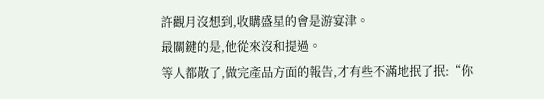許觀月沒想到,收購盛星的會是游宴津。
最關鍵的是,他從來沒和提過。
等人都散了,做完產品方面的報告,才有些不滿地抿了抿:“你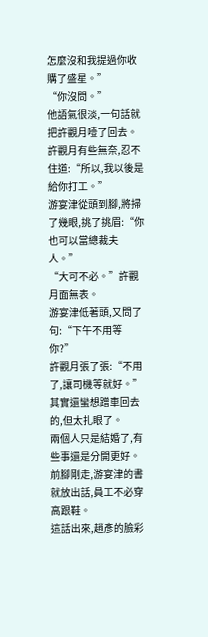怎麼沒和我提過你收購了盛星。”
“你沒問。”
他語氣很淡,一句話就把許觀月噎了回去。
許觀月有些無奈,忍不住道:“所以,我以後是給你打工。”
游宴津從頭到腳,將掃了幾眼,挑了挑眉:“你也可以當總裁夫人。”
“大可不必。”許觀月面無表。
游宴津低著頭,又問了句:“下午不用等你?”
許觀月張了張:“不用了,讓司機等就好。”
其實還蠻想蹭車回去的,但太扎眼了。
兩個人只是結婚了,有些事還是分開更好。
前腳剛走,游宴津的書就放出話,員工不必穿高跟鞋。
這話出來,趙彥的臉彩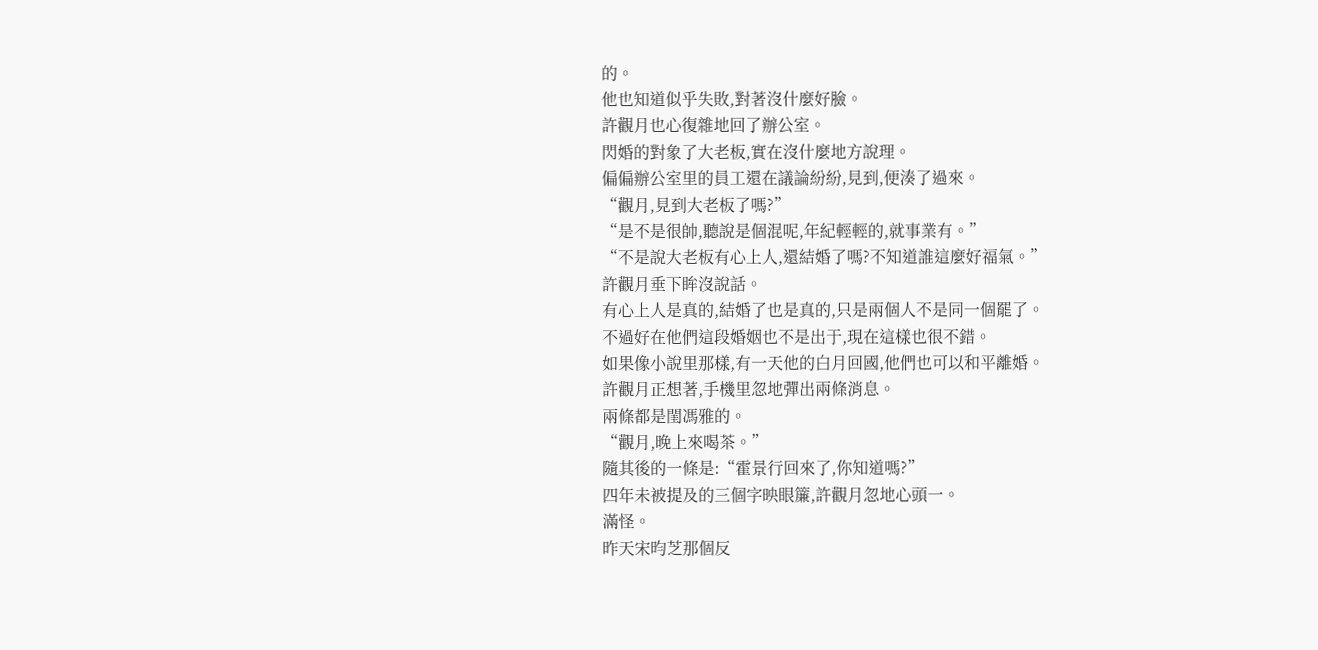的。
他也知道似乎失敗,對著沒什麼好臉。
許觀月也心復雜地回了辦公室。
閃婚的對象了大老板,實在沒什麼地方說理。
偏偏辦公室里的員工還在議論紛紛,見到,便湊了過來。
“觀月,見到大老板了嗎?”
“是不是很帥,聽說是個混呢,年紀輕輕的,就事業有。”
“不是說大老板有心上人,還結婚了嗎?不知道誰這麼好福氣。”
許觀月垂下眸沒說話。
有心上人是真的,結婚了也是真的,只是兩個人不是同一個罷了。
不過好在他們這段婚姻也不是出于,現在這樣也很不錯。
如果像小說里那樣,有一天他的白月回國,他們也可以和平離婚。
許觀月正想著,手機里忽地彈出兩條消息。
兩條都是閨馮雅的。
“觀月,晚上來喝茶。”
隨其後的一條是:“霍景行回來了,你知道嗎?”
四年未被提及的三個字映眼簾,許觀月忽地心頭一。
滿怪。
昨天宋昀芝那個反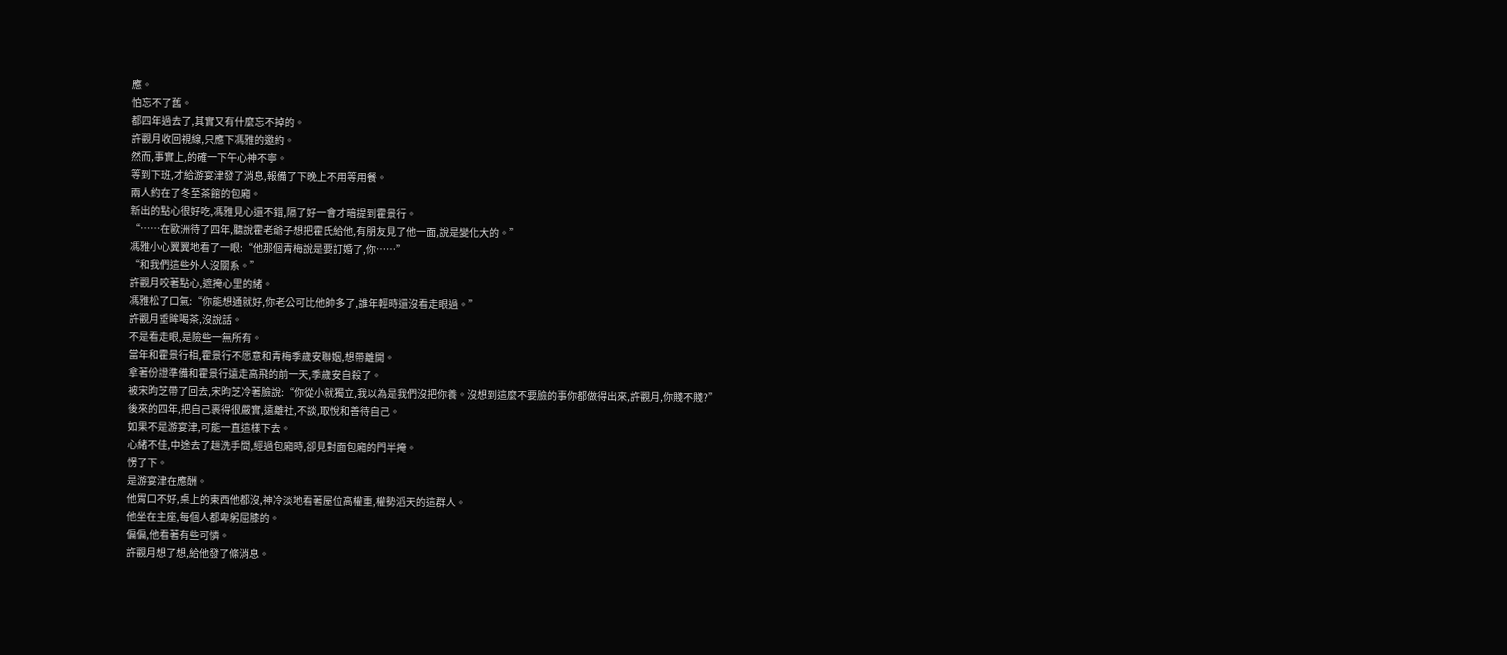應。
怕忘不了舊。
都四年過去了,其實又有什麼忘不掉的。
許觀月收回視線,只應下馮雅的邀約。
然而,事實上,的確一下午心神不寧。
等到下班,才給游宴津發了消息,報備了下晚上不用等用餐。
兩人約在了冬至茶館的包廂。
新出的點心很好吃,馮雅見心還不錯,隔了好一會才暗提到霍景行。
“……在歐洲待了四年,聽說霍老爺子想把霍氏給他,有朋友見了他一面,說是變化大的。”
馮雅小心翼翼地看了一眼:“他那個青梅說是要訂婚了,你……”
“和我們這些外人沒關系。”
許觀月咬著點心,遮掩心里的緒。
馮雅松了口氣:“你能想通就好,你老公可比他帥多了,誰年輕時還沒看走眼過。”
許觀月垂眸喝茶,沒說話。
不是看走眼,是險些一無所有。
當年和霍景行相,霍景行不愿意和青梅季歲安聯姻,想帶離開。
拿著份證準備和霍景行遠走高飛的前一天,季歲安自殺了。
被宋昀芝帶了回去,宋昀芝冷著臉說:“你從小就獨立,我以為是我們沒把你養。沒想到這麼不要臉的事你都做得出來,許觀月,你賤不賤?”
後來的四年,把自己裹得很嚴實,遠離社,不談,取悅和善待自己。
如果不是游宴津,可能一直這樣下去。
心緒不佳,中途去了趟洗手間,經過包廂時,卻見對面包廂的門半掩。
愣了下。
是游宴津在應酬。
他胃口不好,桌上的東西他都沒,神冷淡地看著屋位高權重,權勢滔天的這群人。
他坐在主座,每個人都卑躬屈膝的。
偏偏,他看著有些可憐。
許觀月想了想,給他發了條消息。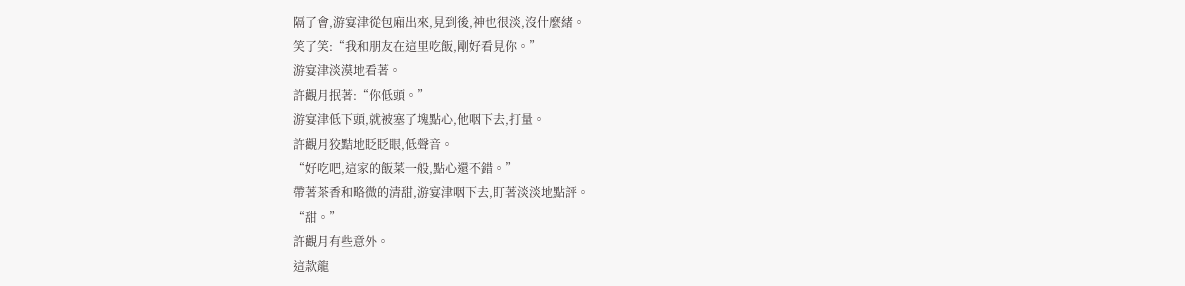隔了會,游宴津從包廂出來,見到後,神也很淡,沒什麼緒。
笑了笑:“我和朋友在這里吃飯,剛好看見你。”
游宴津淡漠地看著。
許觀月抿著:“你低頭。”
游宴津低下頭,就被塞了塊點心,他咽下去,打量。
許觀月狡黠地眨眨眼,低聲音。
“好吃吧,這家的飯菜一般,點心還不錯。”
帶著茶香和略微的清甜,游宴津咽下去,盯著淡淡地點評。
“甜。”
許觀月有些意外。
這款龍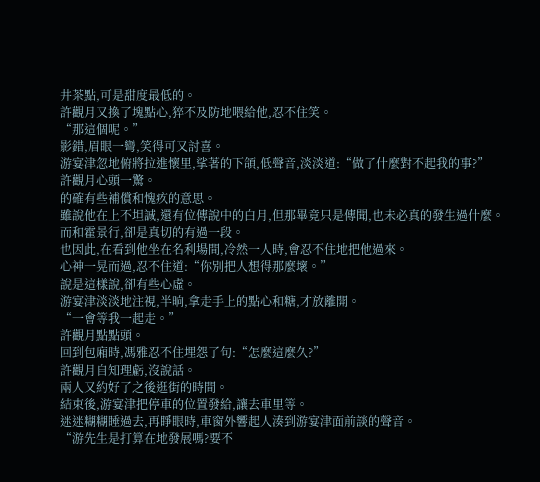井茶點,可是甜度最低的。
許觀月又換了塊點心,猝不及防地喂給他,忍不住笑。
“那這個呢。”
影錯,眉眼一彎,笑得可又討喜。
游宴津忽地俯將拉進懷里,挲著的下頜,低聲音,淡淡道:“做了什麼對不起我的事?”
許觀月心頭一驚。
的確有些補償和愧疚的意思。
雖說他在上不坦誠,還有位傳說中的白月,但那畢竟只是傳聞,也未必真的發生過什麼。
而和霍景行,卻是真切的有過一段。
也因此,在看到他坐在名利場間,冷然一人時,會忍不住地把他過來。
心神一晃而過,忍不住道:“你別把人想得那麼壞。”
說是這樣說,卻有些心虛。
游宴津淡淡地注視,半晌,拿走手上的點心和糖,才放離開。
“一會等我一起走。”
許觀月點點頭。
回到包廂時,馮雅忍不住埋怨了句:“怎麼這麼久?”
許觀月自知理虧,沒說話。
兩人又約好了之後逛街的時間。
結束後,游宴津把停車的位置發給,讓去車里等。
迷迷糊糊睡過去,再睜眼時,車窗外響起人湊到游宴津面前談的聲音。
“游先生是打算在地發展嗎?要不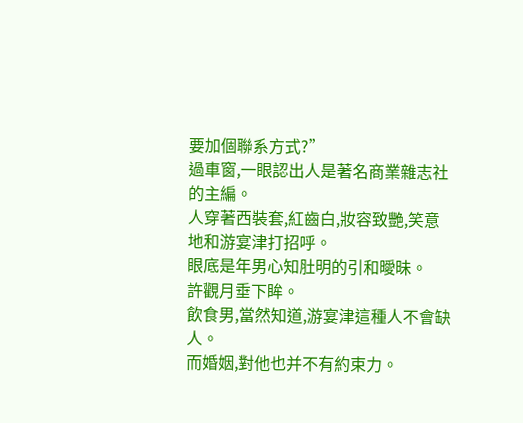要加個聯系方式?”
過車窗,一眼認出人是著名商業雜志社的主編。
人穿著西裝套,紅齒白,妝容致艷,笑意地和游宴津打招呼。
眼底是年男心知肚明的引和曖昧。
許觀月垂下眸。
飲食男,當然知道,游宴津這種人不會缺人。
而婚姻,對他也并不有約束力。